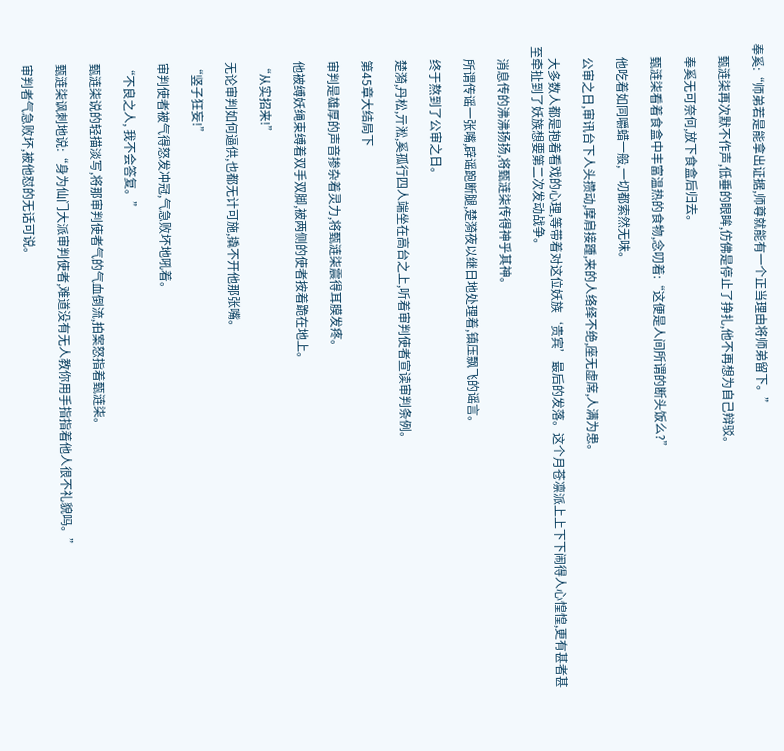奉奚:“师弟若是能拿出证据,师尊就能有一个正当理由将师弟留下。”

    甄涟柒再次默不作声,低垂的眼眸,仿佛是停止了挣扎,他不再想为自己辩驳。

    奉奚无可奈何,放下食盒后归去。

    甄涟柒看着食盒中丰富温热的食物,念叨着:“这便是人间所谓的断头饭么?”

    他吃着如同嚼蜡一般,一切都索然无味。

    公审之日,审讯台下人头攒动,摩肩接踵,来的人络绎不绝,座无虚席,人满为患。

    大多数人都是抱着看戏的心理,等带着对这位妖族‘贵宾’最后的发落。这个月苍凛派上上下下闹得人心惶惶,更有甚者甚至牵扯到了妖族想要第二次发动战争。

    消息传的沸沸扬扬,将甄涟柒传得神乎其神。

    所谓传谣一张嘴,辟谣跑断腿,楚漪夜以继日地处理着,镇压飘飞的谣言。

    终于熬到了公审之日。

    楚漪,丹松,亓淞,奚孤行四人端坐在高台之上,听着审判使者宣读审判条例。

    第45章大结局下

    审判是雄厚的声音掺杂着灵力,将甄涟柒震得耳膜发疼。

    他被缚妖绳束缚着双手双脚,被两侧的使者按着跪在地上。

    “从实招来!”

    无论审判如何逼供,也都无计可施,撬不开他那张嘴。

    “竖子狂妄!”

    审判使者被气得怒发冲冠,气急败坏地吼着。

    “不良之人, 我不会答复。”

    甄涟柒说的轻描淡写,将那审判使者气的气血倒流,拍案怒指着甄涟柒。

    甄涟柒讽刺地说:“身为仙门大派审判使者,难道没有无人教你用手指指着他人很不礼貌吗。”

    审判者气急败坏,被他怼的无话可说。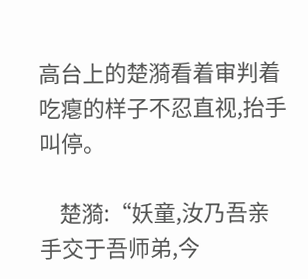高台上的楚漪看着审判着吃瘪的样子不忍直视,抬手叫停。

    楚漪:“妖童,汝乃吾亲手交于吾师弟,今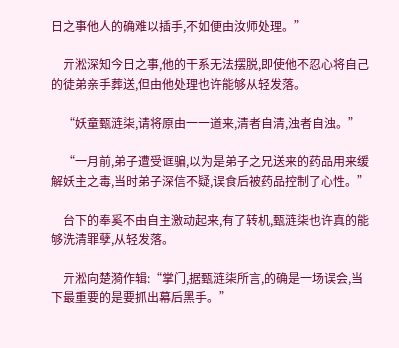日之事他人的确难以插手,不如便由汝师处理。”

    亓淞深知今日之事,他的干系无法摆脱,即使他不忍心将自己的徒弟亲手葬送,但由他处理也许能够从轻发落。

    “妖童甄涟柒,请将原由一一道来,清者自清,浊者自浊。”

    “一月前,弟子遭受诓骗,以为是弟子之兄送来的药品用来缓解妖主之毒,当时弟子深信不疑,误食后被药品控制了心性。”

    台下的奉奚不由自主激动起来,有了转机,甄涟柒也许真的能够洗清罪孽,从轻发落。

    亓淞向楚漪作辑:“掌门,据甄涟柒所言,的确是一场误会,当下最重要的是要抓出幕后黑手。”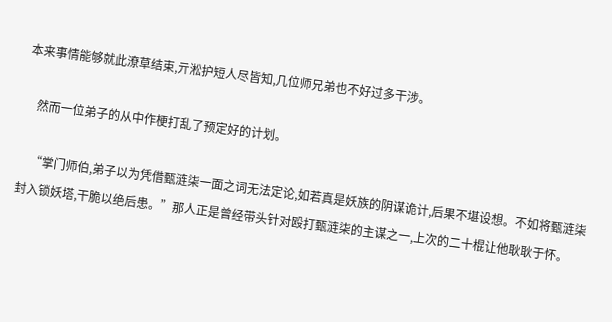本来事情能够就此潦草结束,亓淞护短人尽皆知,几位师兄弟也不好过多干涉。

    然而一位弟子的从中作梗打乱了预定好的计划。

    “掌门师伯,弟子以为凭借甄涟柒一面之词无法定论,如若真是妖族的阴谋诡计,后果不堪设想。不如将甄涟柒封入锁妖塔,干脆以绝后患。”那人正是曾经带头针对殴打甄涟柒的主谋之一,上次的二十棍让他耿耿于怀。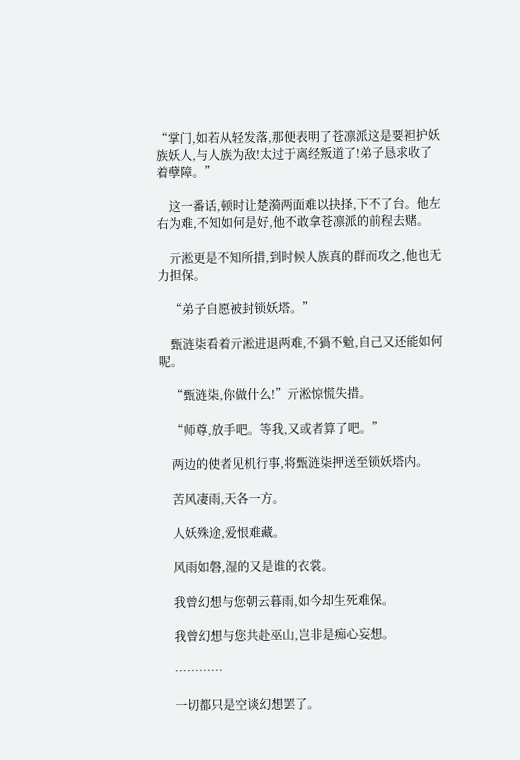“掌门,如若从轻发落,那便表明了苍凛派这是要袒护妖族妖人,与人族为敌!太过于离经叛道了!弟子恳求收了着孽障。”

    这一番话,顿时让楚漪两面难以抉择,下不了台。他左右为难,不知如何是好,他不敢拿苍凛派的前程去赌。

    亓淞更是不知所措,到时候人族真的群而攻之,他也无力担保。

    “弟子自愿被封锁妖塔。”

    甄涟柒看着亓淞进退两难,不猧不魀,自己又还能如何呢。

    “甄涟柒,你做什么!”亓淞惊慌失措。

    “师尊,放手吧。等我,又或者算了吧。”

    两边的使者见机行事,将甄涟柒押送至锁妖塔内。

    苦风凄雨,天各一方。

    人妖殊途,爱恨难藏。

    风雨如磐,湿的又是谁的衣裳。

    我曾幻想与您朝云暮雨,如今却生死难保。

    我曾幻想与您共赴巫山,岂非是痴心妄想。

    …………

    一切都只是空谈幻想罢了。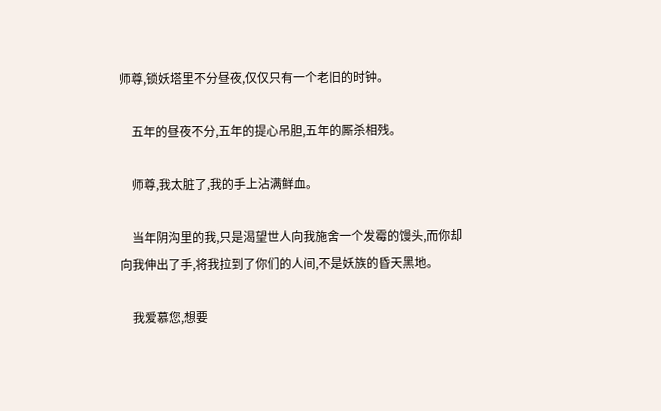师尊,锁妖塔里不分昼夜,仅仅只有一个老旧的时钟。

    五年的昼夜不分,五年的提心吊胆,五年的厮杀相残。

    师尊,我太脏了,我的手上沾满鲜血。

    当年阴沟里的我,只是渴望世人向我施舍一个发霉的馒头,而你却向我伸出了手,将我拉到了你们的人间,不是妖族的昏天黑地。

    我爱慕您,想要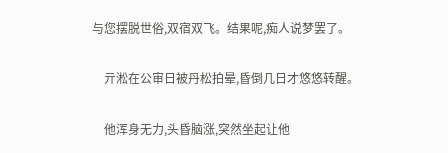与您摆脱世俗,双宿双飞。结果呢,痴人说梦罢了。

    亓淞在公审日被丹松拍晕,昏倒几日才悠悠转醒。

    他浑身无力,头昏脑涨,突然坐起让他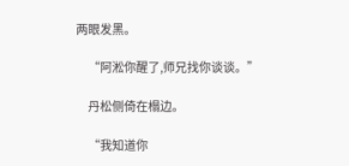两眼发黑。

    “阿淞你醒了,师兄找你谈谈。”

    丹松侧倚在榻边。

    “我知道你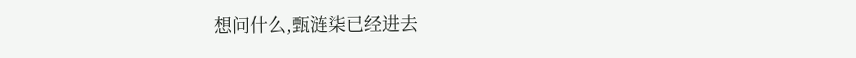想问什么,甄涟柒已经进去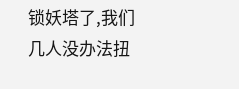锁妖塔了,我们几人没办法扭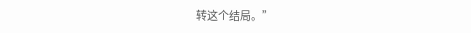转这个结局。”